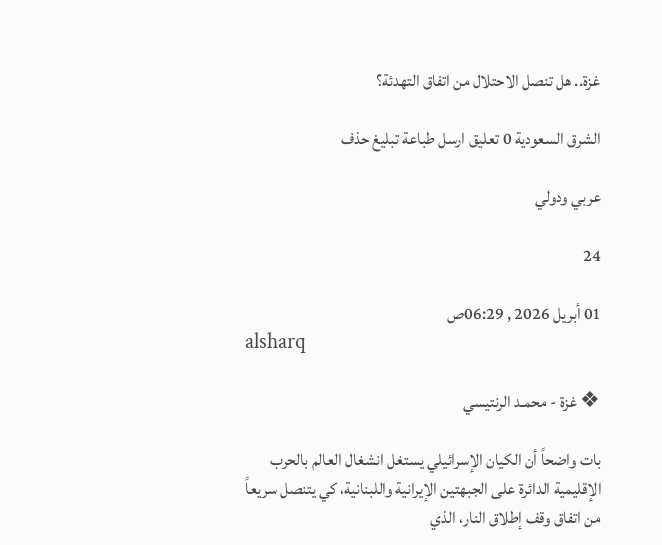غزة.. هل تنصل الاحتلال من اتفاق التهدئة؟

الشرق السعودية 0 تعليق ارسل طباعة تبليغ حذف

عربي ودولي

24

01 أبريل 2026 , 06:29ص
alsharq

❖ غزة - محمـد الرنتيسي

بات واضحاً أن الكيان الإسرائيلي يستغل انشغال العالم بالحرب الإقليمية الدائرة على الجبهتين الإيرانية واللبنانية، كي يتنصل سريعاً من اتفاق وقف إطلاق النار، الذي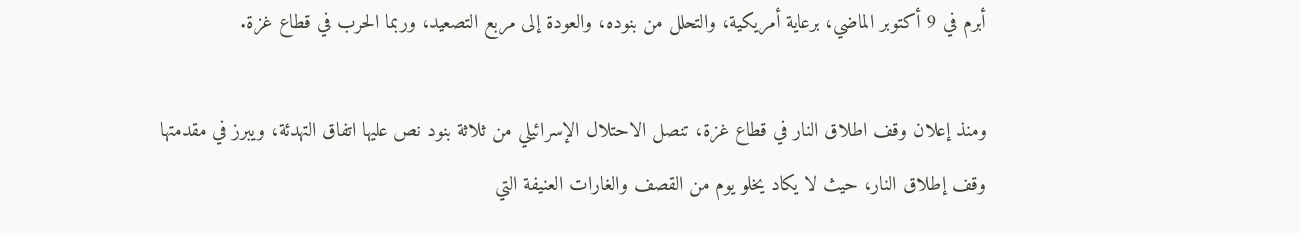أبرم في 9 أكتوبر الماضي، برعاية أمريكية، والتحلل من بنوده، والعودة إلى مربع التصعيد، وربما الحرب في قطاع غزة.

ومنذ إعلان وقف اطلاق النار في قطاع غزة، تنصل الاحتلال الإسرائيلي من ثلاثة بنود نص عليها اتفاق التهدئة، ويبرز في مقدمتها وقف إطلاق النار، حيث لا يكاد يخلو يوم من القصف والغارات العنيفة التي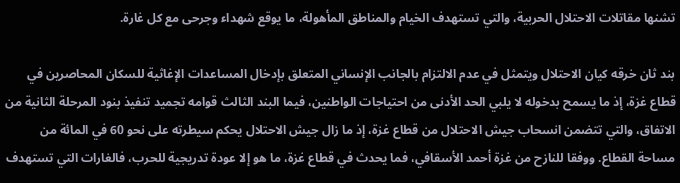تشنها مقاتلات الاحتلال الحربية، والتي تستهدف الخيام والمناطق المأهولة، ما يوقع شهداء وجرحى مع كل غارة.

بند ثان خرقه كيان الاحتلال ويتمثل في عدم الالتزام بالجانب الإنساني المتعلق بإدخال المساعدات الإغاثية للسكان المحاصرين في قطاع غزة، إذ ما يسمح بدخوله لا يلبي الحد الأدنى من احتياجات الواطنين، فيما البند الثالث قوامه تجميد تنفيذ بنود المرحلة الثانية من الاتفاق، والتي تتضمن انسحاب جيش الاحتلال من قطاع غزة، إذ ما زال جيش الاحتلال يحكم سيطرته على نحو 60 في المائة من مساحة القطاع. ووفقا للنازح من غزة أحمد الأسقافي، فما يحدث في قطاع غزة، ما هو إلا عودة تدريجية للحرب، فالغارات التي تستهدف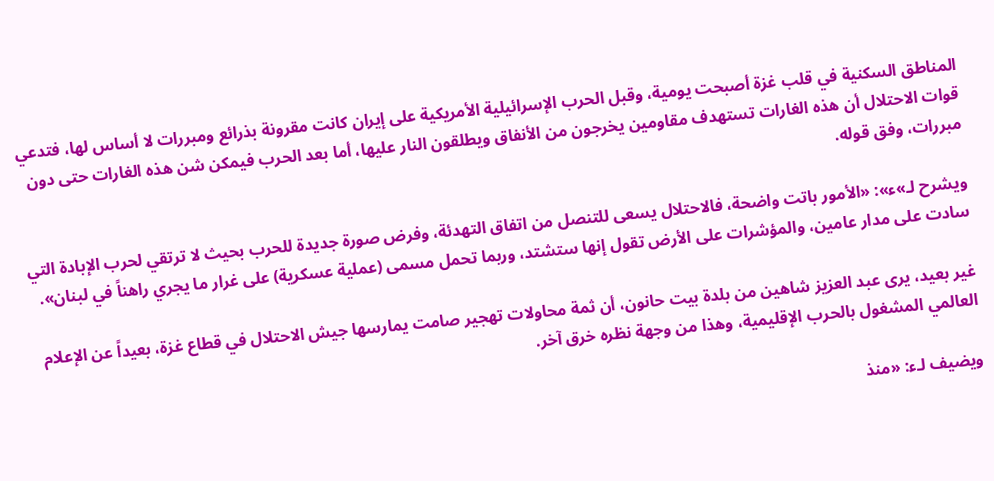المناطق السكنية في قلب غزة أصبحت يومية، وقبل الحرب الإسرائيلية الأمريكية على إيران كانت مقرونة بذرائع ومبررات لا أساس لها، فتدعي قوات الاحتلال أن هذه الغارات تستهدف مقاومين يخرجون من الأنفاق ويطلقون النار عليها، أما بعد الحرب فيمكن شن هذه الغارات حتى دون مبررات، وفق قوله.

ويشرح لـ»ء»: «الأمور باتت واضحة، فالاحتلال يسعى للتنصل من اتفاق التهدئة، وفرض صورة جديدة للحرب بحيث لا ترتقي لحرب الإبادة التي سادت على مدار عامين، والمؤشرات على الأرض تقول إنها ستشتد، وربما تحمل مسمى (عملية عسكرية) على غرار ما يجري راهناً في لبنان».

غير بعيد، يرى عبد العزيز شاهين من بلدة بيت حانون، أن ثمة محاولات تهجير صامت يمارسها جيش الاحتلال في قطاع غزة، بعيداً عن الإعلام العالمي المشغول بالحرب الإقليمية، وهذا من وجهة نظره خرق آخر.

ويضيف لـء: «منذ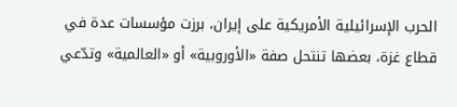الحرب الإسرائيلية الأمريكية على إيران، برزت مؤسسات عدة في قطاع غزة، بعضها تنتحل صفة «الأوروبية» أو «العالمية» وتدّعي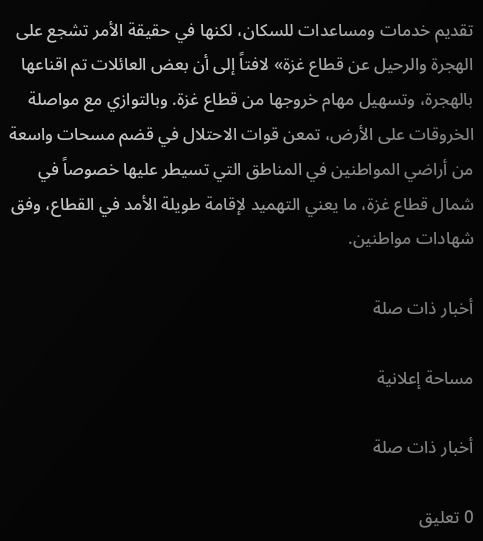تقديم خدمات ومساعدات للسكان، لكنها في حقيقة الأمر تشجع على الهجرة والرحيل عن قطاع غزة» لافتاً إلى أن بعض العائلات تم اقناعها بالهجرة، وتسهيل مهام خروجها من قطاع غزة. وبالتوازي مع مواصلة الخروقات على الأرض، تمعن قوات الاحتلال في قضم مسحات واسعة من أراضي المواطنين في المناطق التي تسيطر عليها خصوصاً في شمال قطاع غزة، ما يعني التهميد لإقامة طويلة الأمد في القطاع، وفق شهادات مواطنين.

أخبار ذات صلة

مساحة إعلانية

أخبار ذات صلة

0 تعليق